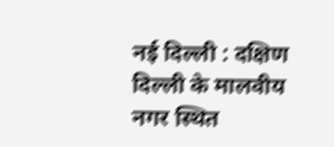नई दिल्ली : दक्षिण दिल्ली के मालवीय नगर स्थित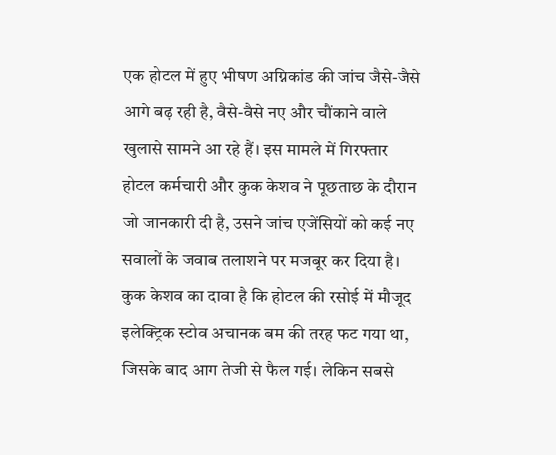एक होटल में हुए भीषण अग्निकांड की जांच जैसे-जैसे आगे बढ़ रही है, वैसे-वैसे नए और चौंकाने वाले खुलासे सामने आ रहे हैं। इस मामले में गिरफ्तार होटल कर्मचारी और कुक केशव ने पूछताछ के दौरान जो जानकारी दी है, उसने जांच एजेंसियों को कई नए सवालों के जवाब तलाशने पर मजबूर कर दिया है। कुक केशव का दावा है कि होटल की रसोई में मौजूद इलेक्ट्रिक स्टोव अचानक बम की तरह फट गया था, जिसके बाद आग तेजी से फैल गई। लेकिन सबसे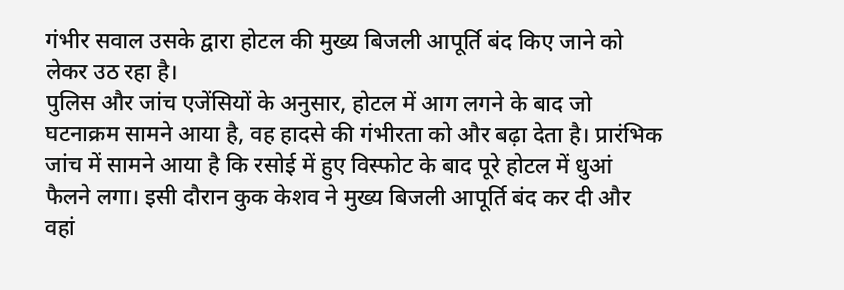गंभीर सवाल उसके द्वारा होटल की मुख्य बिजली आपूर्ति बंद किए जाने को लेकर उठ रहा है।
पुलिस और जांच एजेंसियों के अनुसार, होटल में आग लगने के बाद जो घटनाक्रम सामने आया है, वह हादसे की गंभीरता को और बढ़ा देता है। प्रारंभिक जांच में सामने आया है कि रसोई में हुए विस्फोट के बाद पूरे होटल में धुआं फैलने लगा। इसी दौरान कुक केशव ने मुख्य बिजली आपूर्ति बंद कर दी और वहां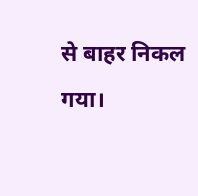से बाहर निकल गया।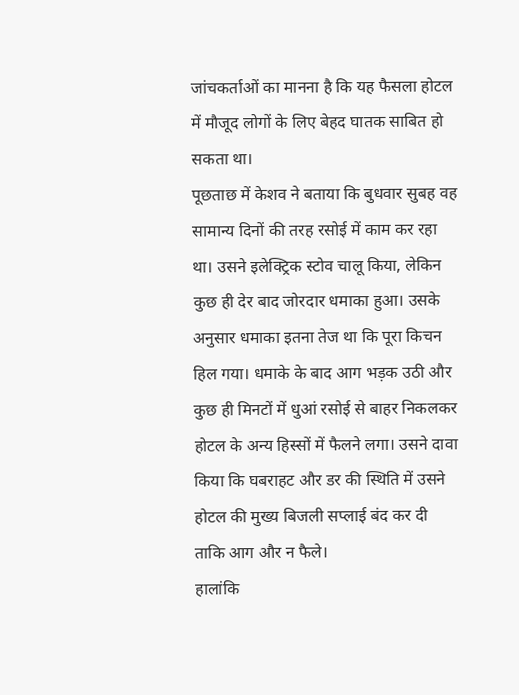जांचकर्ताओं का मानना है कि यह फैसला होटल में मौजूद लोगों के लिए बेहद घातक साबित हो सकता था।
पूछताछ में केशव ने बताया कि बुधवार सुबह वह सामान्य दिनों की तरह रसोई में काम कर रहा था। उसने इलेक्ट्रिक स्टोव चालू किया, लेकिन कुछ ही देर बाद जोरदार धमाका हुआ। उसके अनुसार धमाका इतना तेज था कि पूरा किचन हिल गया। धमाके के बाद आग भड़क उठी और कुछ ही मिनटों में धुआं रसोई से बाहर निकलकर होटल के अन्य हिस्सों में फैलने लगा। उसने दावा किया कि घबराहट और डर की स्थिति में उसने होटल की मुख्य बिजली सप्लाई बंद कर दी ताकि आग और न फैले।
हालांकि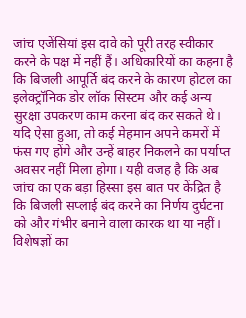जांच एजेंसियां इस दावे को पूरी तरह स्वीकार करने के पक्ष में नहीं हैं। अधिकारियों का कहना है कि बिजली आपूर्ति बंद करने के कारण होटल का इलेक्ट्रॉनिक डोर लॉक सिस्टम और कई अन्य सुरक्षा उपकरण काम करना बंद कर सकते थे। यदि ऐसा हुआ, तो कई मेहमान अपने कमरों में फंस गए होंगे और उन्हें बाहर निकलने का पर्याप्त अवसर नहीं मिला होगा। यही वजह है कि अब जांच का एक बड़ा हिस्सा इस बात पर केंद्रित है कि बिजली सप्लाई बंद करने का निर्णय दुर्घटना को और गंभीर बनाने वाला कारक था या नहीं।
विशेषज्ञों का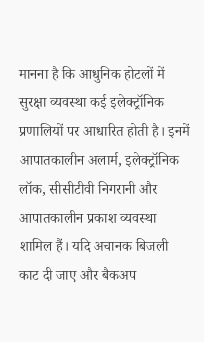मानना है कि आधुनिक होटलों में सुरक्षा व्यवस्था कई इलेक्ट्रॉनिक प्रणालियों पर आधारित होती है। इनमें आपातकालीन अलार्म, इलेक्ट्रॉनिक लॉक, सीसीटीवी निगरानी और आपातकालीन प्रकाश व्यवस्था शामिल हैं। यदि अचानक बिजली काट दी जाए और बैकअप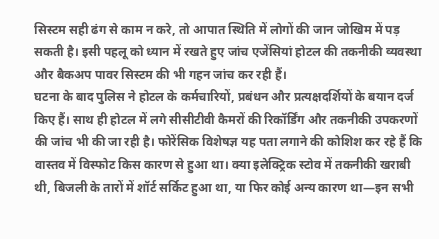सिस्टम सही ढंग से काम न करे, तो आपात स्थिति में लोगों की जान जोखिम में पड़ सकती है। इसी पहलू को ध्यान में रखते हुए जांच एजेंसियां होटल की तकनीकी व्यवस्था और बैकअप पावर सिस्टम की भी गहन जांच कर रही हैं।
घटना के बाद पुलिस ने होटल के कर्मचारियों, प्रबंधन और प्रत्यक्षदर्शियों के बयान दर्ज किए हैं। साथ ही होटल में लगे सीसीटीवी कैमरों की रिकॉर्डिंग और तकनीकी उपकरणों की जांच भी की जा रही है। फोरेंसिक विशेषज्ञ यह पता लगाने की कोशिश कर रहे हैं कि वास्तव में विस्फोट किस कारण से हुआ था। क्या इलेक्ट्रिक स्टोव में तकनीकी खराबी थी, बिजली के तारों में शॉर्ट सर्किट हुआ था, या फिर कोई अन्य कारण था—इन सभी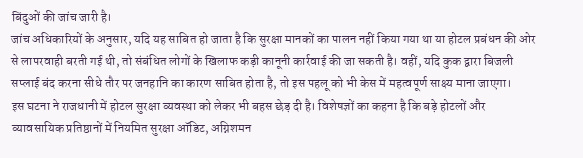बिंदुओं की जांच जारी है।
जांच अधिकारियों के अनुसार, यदि यह साबित हो जाता है कि सुरक्षा मानकों का पालन नहीं किया गया था या होटल प्रबंधन की ओर से लापरवाही बरती गई थी, तो संबंधित लोगों के खिलाफ कड़ी कानूनी कार्रवाई की जा सकती है। वहीं, यदि कुक द्वारा बिजली सप्लाई बंद करना सीधे तौर पर जनहानि का कारण साबित होता है, तो इस पहलू को भी केस में महत्वपूर्ण साक्ष्य माना जाएगा।
इस घटना ने राजधानी में होटल सुरक्षा व्यवस्था को लेकर भी बहस छेड़ दी है। विशेषज्ञों का कहना है कि बड़े होटलों और व्यावसायिक प्रतिष्ठानों में नियमित सुरक्षा ऑडिट, अग्निशमन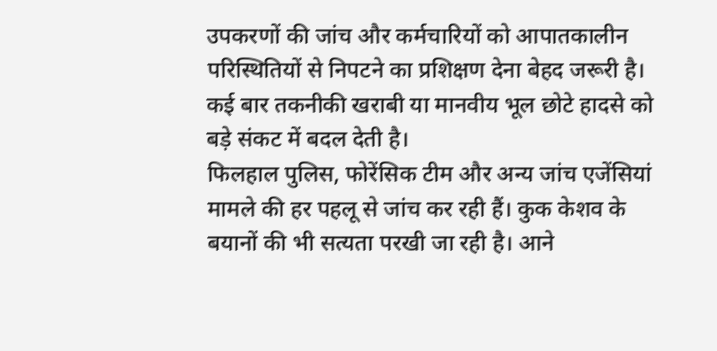उपकरणों की जांच और कर्मचारियों को आपातकालीन परिस्थितियों से निपटने का प्रशिक्षण देना बेहद जरूरी है। कई बार तकनीकी खराबी या मानवीय भूल छोटे हादसे को बड़े संकट में बदल देती है।
फिलहाल पुलिस, फोरेंसिक टीम और अन्य जांच एजेंसियां मामले की हर पहलू से जांच कर रही हैं। कुक केशव के बयानों की भी सत्यता परखी जा रही है। आने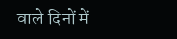वाले दिनों में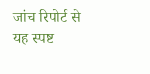जांच रिपोर्ट से यह स्पष्ट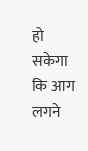हो सकेगा कि आग लगने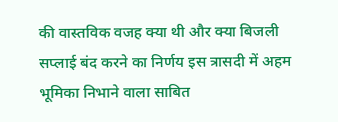की वास्तविक वजह क्या थी और क्या बिजली सप्लाई बंद करने का निर्णय इस त्रासदी में अहम भूमिका निभाने वाला साबित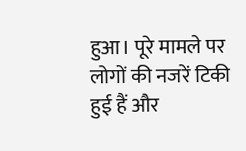हुआ। पूरे मामले पर लोगों की नजरें टिकी हुई हैं और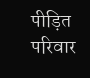पीड़ित परिवार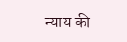न्याय की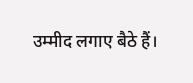उम्मीद लगाए बैठे हैं।